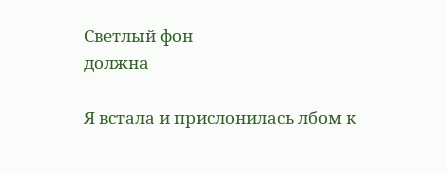Светлый фон
должна

Я встала и прислонилась лбом к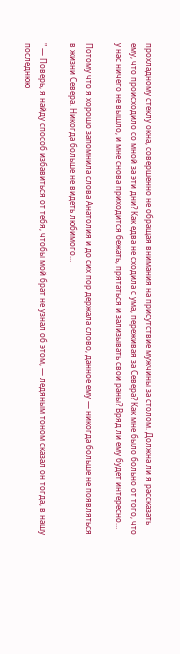прохладному стеклу окна, совершенно не обращая внимания на присутствие мужчины за столом. Должна ли я рассказать ему, что происходило со мной за эти дни? Как едва не сходила с ума, переживая за Севера? Как мне было больно от того, что у нас ничего не вышло, и мне снова приходится бежать, прятаться и зализывать свои раны? Вряд ли ему будет интересно…

Потому что я хорошо запомнила слова Анатолия и до сих пор держала слово, данное ему — никогда больше не появляться в жизни Севера. Никогда больше не видеть любимого…

" — Поверь, я найду способ избавиться от тебя, чтобы мой брат не узнал об этом, — ледяным тоном сказал он тогда, в нашу последнюю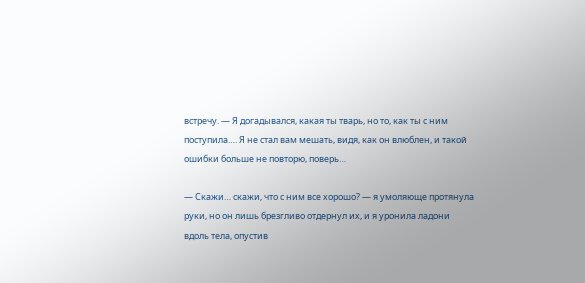встречу. — Я догадывался, какая ты тварь, но то, как ты с ним поступила…. Я не стал вам мешать, видя, как он влюблен, и такой ошибки больше не повторю, поверь…

— Скажи… скажи, что с ним все хорошо? — я умоляюще протянула руки, но он лишь брезгливо отдернул их, и я уронила ладони вдоль тела, опустив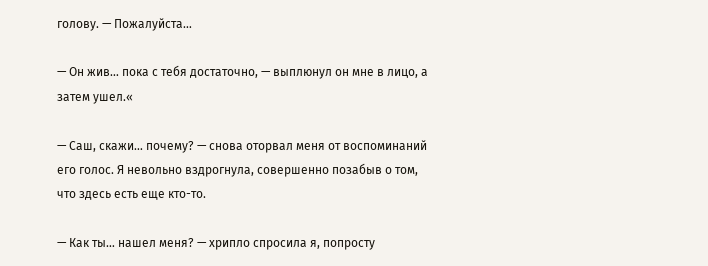голову. — Пожалуйста…

— Он жив… пока с тебя достаточно, — выплюнул он мне в лицо, а затем ушел.«

— Саш, скажи… почему? — снова оторвал меня от воспоминаний его голос. Я невольно вздрогнула, совершенно позабыв о том, что здесь есть еще кто-то.

— Как ты… нашел меня? — хрипло спросила я, попросту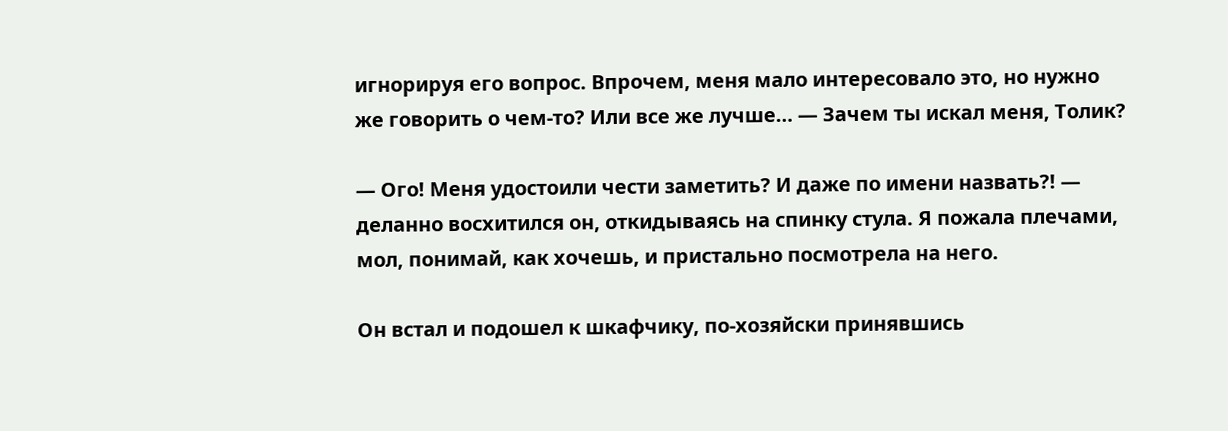игнорируя его вопрос. Впрочем, меня мало интересовало это, но нужно же говорить о чем-то? Или все же лучше… — Зачем ты искал меня, Толик?

— Ого! Меня удостоили чести заметить? И даже по имени назвать?! — деланно восхитился он, откидываясь на спинку стула. Я пожала плечами, мол, понимай, как хочешь, и пристально посмотрела на него.

Он встал и подошел к шкафчику, по-хозяйски принявшись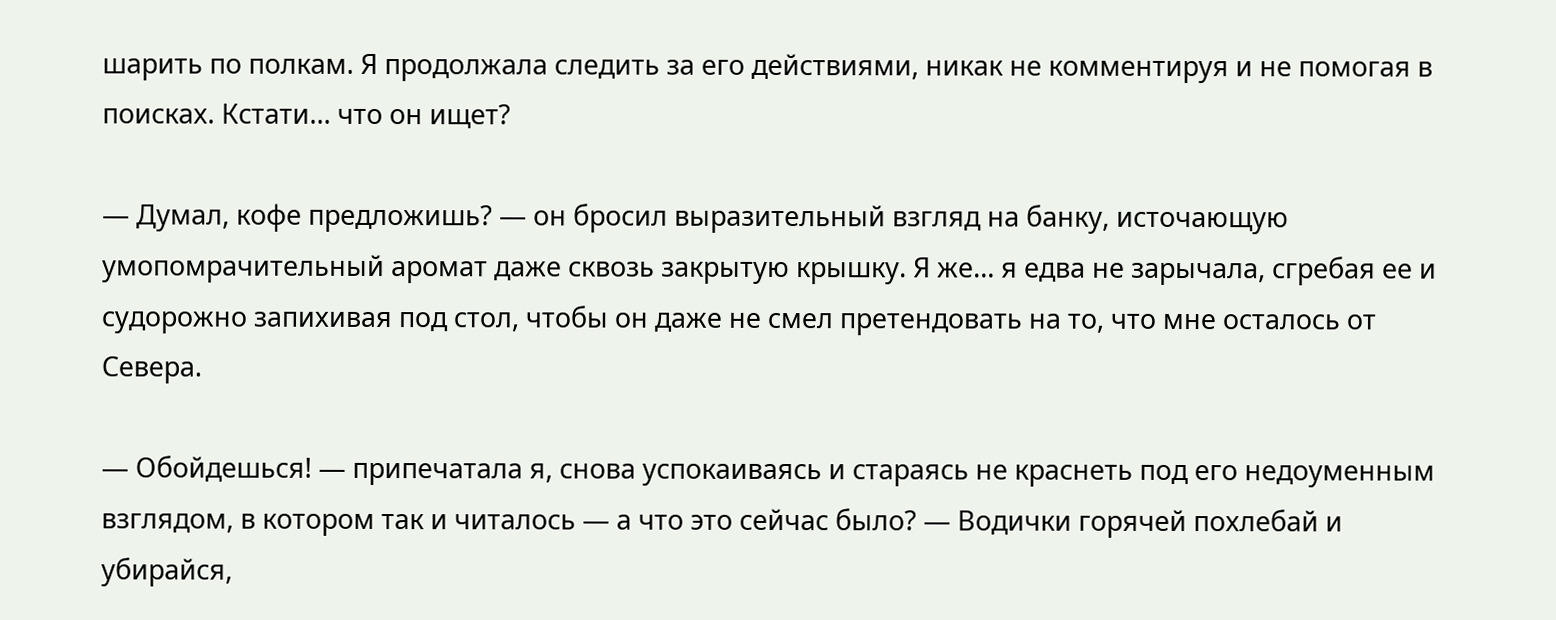шарить по полкам. Я продолжала следить за его действиями, никак не комментируя и не помогая в поисках. Кстати… что он ищет?

— Думал, кофе предложишь? — он бросил выразительный взгляд на банку, источающую умопомрачительный аромат даже сквозь закрытую крышку. Я же… я едва не зарычала, сгребая ее и судорожно запихивая под стол, чтобы он даже не смел претендовать на то, что мне осталось от Севера.

— Обойдешься! — припечатала я, снова успокаиваясь и стараясь не краснеть под его недоуменным взглядом, в котором так и читалось — а что это сейчас было? — Водички горячей похлебай и убирайся,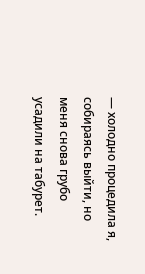— холодно процедила я, собираясь выйти, но меня снова грубо усадили на табурет.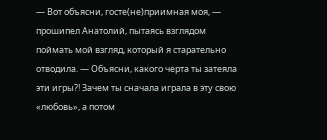— Вот объясни, госте(не)приимная моя, — прошипел Анатолий, пытаясь взглядом поймать мой взгляд, который я старательно отводила. — Объясни, какого черта ты затеяла эти игры?! Зачем ты сначала играла в эту свою «любовь», а потом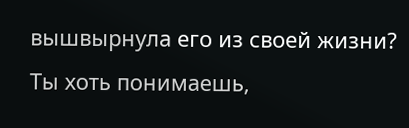вышвырнула его из своей жизни? Ты хоть понимаешь,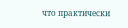что практически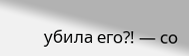убила его?! — со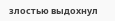злостью выдохнул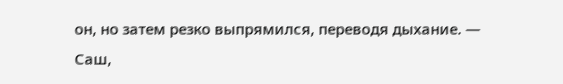он, но затем резко выпрямился, переводя дыхание. — Саш,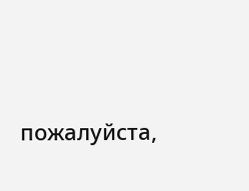пожалуйста,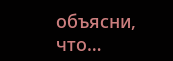объясни, что…